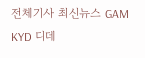전체기사 최신뉴스 GAM
KYD 디데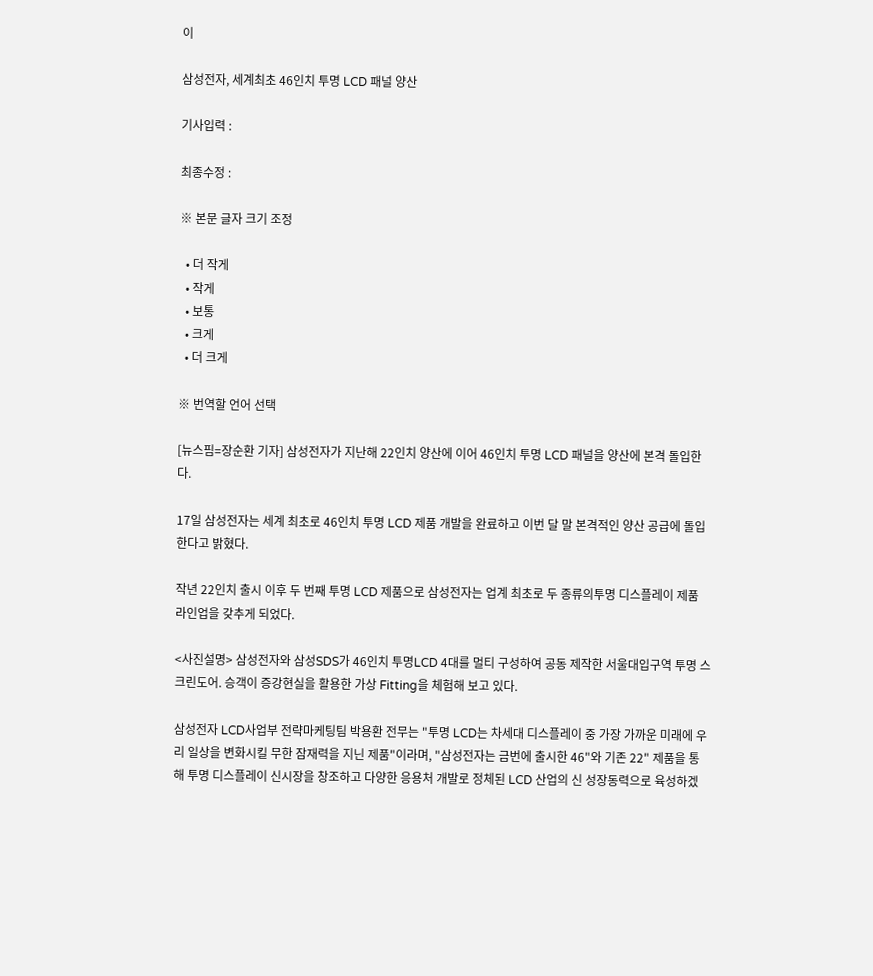이

삼성전자, 세계최초 46인치 투명 LCD 패널 양산

기사입력 :

최종수정 :

※ 본문 글자 크기 조정

  • 더 작게
  • 작게
  • 보통
  • 크게
  • 더 크게

※ 번역할 언어 선택

[뉴스핌=장순환 기자] 삼성전자가 지난해 22인치 양산에 이어 46인치 투명 LCD 패널을 양산에 본격 돌입한다.

17일 삼성전자는 세계 최초로 46인치 투명 LCD 제품 개발을 완료하고 이번 달 말 본격적인 양산 공급에 돌입한다고 밝혔다.

작년 22인치 출시 이후 두 번째 투명 LCD 제품으로 삼성전자는 업계 최초로 두 종류의투명 디스플레이 제품 라인업을 갖추게 되었다.

<사진설명> 삼성전자와 삼성SDS가 46인치 투명LCD 4대를 멀티 구성하여 공동 제작한 서울대입구역 투명 스크린도어. 승객이 증강현실을 활용한 가상 Fitting을 체험해 보고 있다.

삼성전자 LCD사업부 전략마케팅팀 박용환 전무는 "투명 LCD는 차세대 디스플레이 중 가장 가까운 미래에 우리 일상을 변화시킬 무한 잠재력을 지닌 제품"이라며, "삼성전자는 금번에 출시한 46"와 기존 22" 제품을 통해 투명 디스플레이 신시장을 창조하고 다양한 응용처 개발로 정체된 LCD 산업의 신 성장동력으로 육성하겠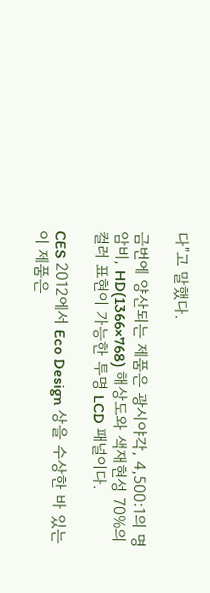다"고 말했다.

금번에 양산되는 제품은 광시야각, 4,500:1의 명암비, HD(1366×768) 해상도와 색재현성 70%의 컬러 표현이 가능한 투명 LCD 패널이다.

CES 2012에서 Eco Design 상을 수상한 바 있는 이 제품은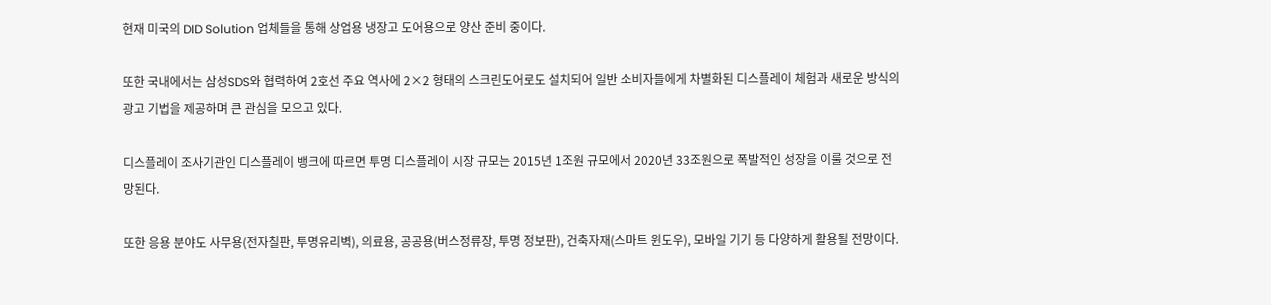현재 미국의 DID Solution 업체들을 통해 상업용 냉장고 도어용으로 양산 준비 중이다.

또한 국내에서는 삼성SDS와 협력하여 2호선 주요 역사에 2×2 형태의 스크린도어로도 설치되어 일반 소비자들에게 차별화된 디스플레이 체험과 새로운 방식의 광고 기법을 제공하며 큰 관심을 모으고 있다.

디스플레이 조사기관인 디스플레이 뱅크에 따르면 투명 디스플레이 시장 규모는 2015년 1조원 규모에서 2020년 33조원으로 폭발적인 성장을 이룰 것으로 전망된다.

또한 응용 분야도 사무용(전자칠판, 투명유리벽), 의료용, 공공용(버스정류장, 투명 정보판), 건축자재(스마트 윈도우), 모바일 기기 등 다양하게 활용될 전망이다.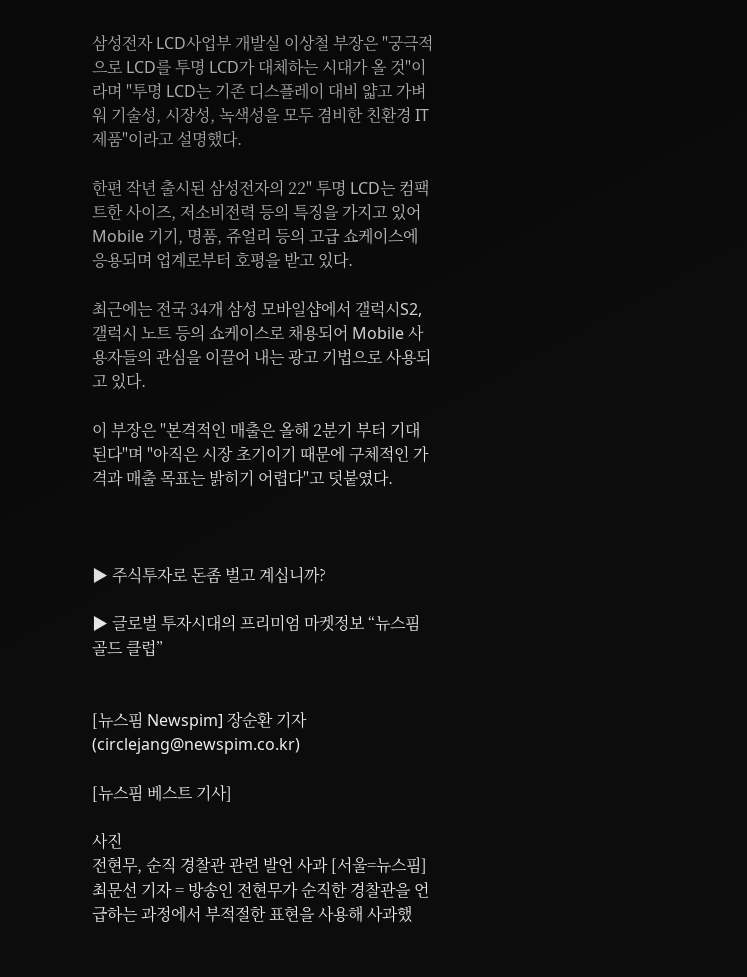삼성전자 LCD사업부 개발실 이상철 부장은 "궁극적으로 LCD를 투명 LCD가 대체하는 시대가 올 것"이라며 "투명 LCD는 기존 디스플레이 대비 얇고 가벼워 기술성, 시장성, 녹색성을 모두 겸비한 친환경 IT제품"이라고 설명했다.

한편 작년 출시된 삼성전자의 22" 투명 LCD는 컴팩트한 사이즈, 저소비전력 등의 특징을 가지고 있어 Mobile 기기, 명품, 쥬얼리 등의 고급 쇼케이스에 응용되며 업계로부터 호평을 받고 있다.

최근에는 전국 34개 삼성 모바일샵에서 갤럭시S2, 갤럭시 노트 등의 쇼케이스로 채용되어 Mobile 사용자들의 관심을 이끌어 내는 광고 기법으로 사용되고 있다.

이 부장은 "본격적인 매출은 올해 2분기 부터 기대된다"며 "아직은 시장 초기이기 때문에 구체적인 가격과 매출 목표는 밝히기 어렵다"고 덧붙였다.



▶ 주식투자로 돈좀 벌고 계십니까?

▶ 글로벌 투자시대의 프리미엄 마켓정보 “뉴스핌 골드 클럽”


[뉴스핌 Newspim] 장순환 기자 (circlejang@newspim.co.kr)

[뉴스핌 베스트 기사]

사진
전현무, 순직 경찰관 관련 발언 사과 [서울=뉴스핌] 최문선 기자 = 방송인 전현무가 순직한 경찰관을 언급하는 과정에서 부적절한 표현을 사용해 사과했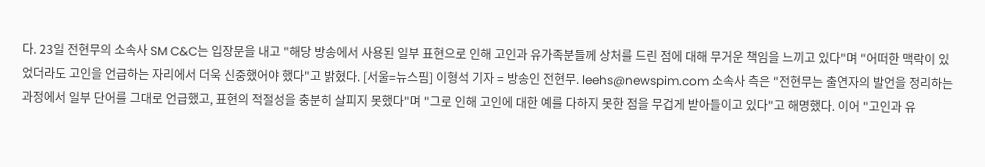다. 23일 전현무의 소속사 SM C&C는 입장문을 내고 "해당 방송에서 사용된 일부 표현으로 인해 고인과 유가족분들께 상처를 드린 점에 대해 무거운 책임을 느끼고 있다"며 "어떠한 맥락이 있었더라도 고인을 언급하는 자리에서 더욱 신중했어야 했다"고 밝혔다. [서울=뉴스핌] 이형석 기자 = 방송인 전현무. leehs@newspim.com 소속사 측은 "전현무는 출연자의 발언을 정리하는 과정에서 일부 단어를 그대로 언급했고, 표현의 적절성을 충분히 살피지 못했다"며 "그로 인해 고인에 대한 예를 다하지 못한 점을 무겁게 받아들이고 있다"고 해명했다. 이어 "고인과 유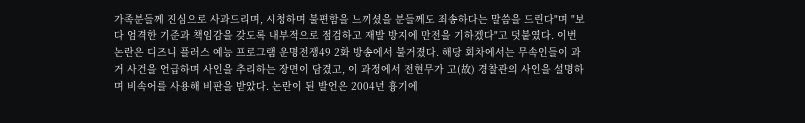가족분들께 진심으로 사과드리며, 시청하며 불편함을 느끼셨을 분들께도 죄송하다는 말씀을 드린다"며 "보다 엄격한 기준과 책임감을 갖도록 내부적으로 점검하고 재발 방지에 만전을 기하겠다"고 덧붙였다. 이번 논란은 디즈니 플러스 예능 프로그램 운명전쟁49 2화 방송에서 불거졌다. 해당 회차에서는 무속인들이 과거 사건을 언급하며 사인을 추리하는 장면이 담겼고, 이 과정에서 전현무가 고(故) 경찰관의 사인을 설명하며 비속어를 사용해 비판을 받았다. 논란이 된 발언은 2004년 흉기에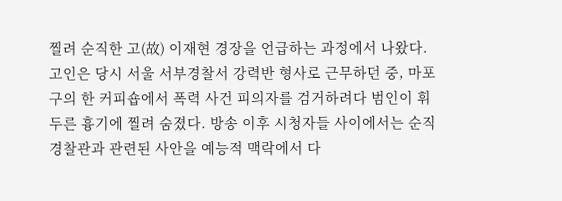찔려 순직한 고(故) 이재현 경장을 언급하는 과정에서 나왔다. 고인은 당시 서울 서부경찰서 강력반 형사로 근무하던 중, 마포구의 한 커피숍에서 폭력 사건 피의자를 검거하려다 범인이 휘두른 흉기에 찔려 숨졌다. 방송 이후 시청자들 사이에서는 순직 경찰관과 관련된 사안을 예능적 맥락에서 다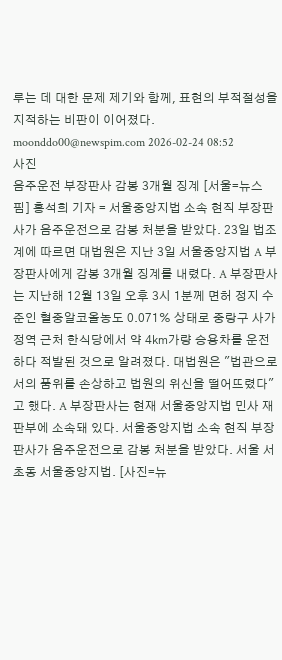루는 데 대한 문제 제기와 함께, 표현의 부적절성을 지적하는 비판이 이어졌다. moonddo00@newspim.com 2026-02-24 08:52
사진
음주운전 부장판사 감봉 3개월 징계 [서울=뉴스핌] 홍석희 기자 = 서울중앙지법 소속 현직 부장판사가 음주운전으로 감봉 처분을 받았다. 23일 법조계에 따르면 대법원은 지난 3일 서울중앙지법 A 부장판사에게 감봉 3개월 징계를 내렸다. A 부장판사는 지난해 12월 13일 오후 3시 1분께 면허 정지 수준인 혈중알코올농도 0.071% 상태로 중랑구 사가정역 근처 한식당에서 약 4㎞가량 승용차를 운전하다 적발된 것으로 알려졌다. 대법원은 "법관으로서의 품위를 손상하고 법원의 위신을 떨어뜨렸다"고 했다. A 부장판사는 현재 서울중앙지법 민사 재판부에 소속돼 있다. 서울중앙지법 소속 현직 부장판사가 음주운전으로 감봉 처분을 받았다. 서울 서초동 서울중앙지법. [사진=뉴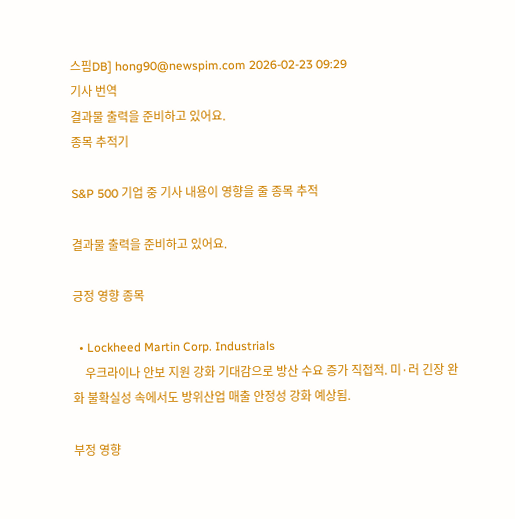스핌DB] hong90@newspim.com 2026-02-23 09:29
기사 번역
결과물 출력을 준비하고 있어요.
종목 추적기

S&P 500 기업 중 기사 내용이 영향을 줄 종목 추적

결과물 출력을 준비하고 있어요.

긍정 영향 종목

  • Lockheed Martin Corp. Industrials
    우크라이나 안보 지원 강화 기대감으로 방산 수요 증가 직접적. 미·러 긴장 완화 불확실성 속에서도 방위산업 매출 안정성 강화 예상됨.

부정 영향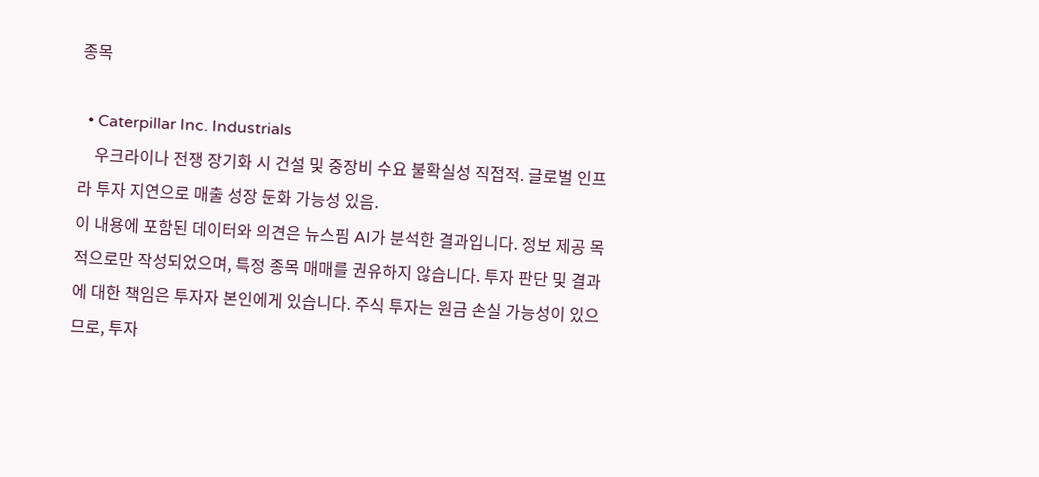종목

  • Caterpillar Inc. Industrials
    우크라이나 전쟁 장기화 시 건설 및 중장비 수요 불확실성 직접적. 글로벌 인프라 투자 지연으로 매출 성장 둔화 가능성 있음.
이 내용에 포함된 데이터와 의견은 뉴스핌 AI가 분석한 결과입니다. 정보 제공 목적으로만 작성되었으며, 특정 종목 매매를 권유하지 않습니다. 투자 판단 및 결과에 대한 책임은 투자자 본인에게 있습니다. 주식 투자는 원금 손실 가능성이 있으므로, 투자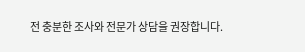전 충분한 조사와 전문가 상담을 권장합니다.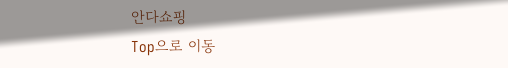안다쇼핑
Top으로 이동